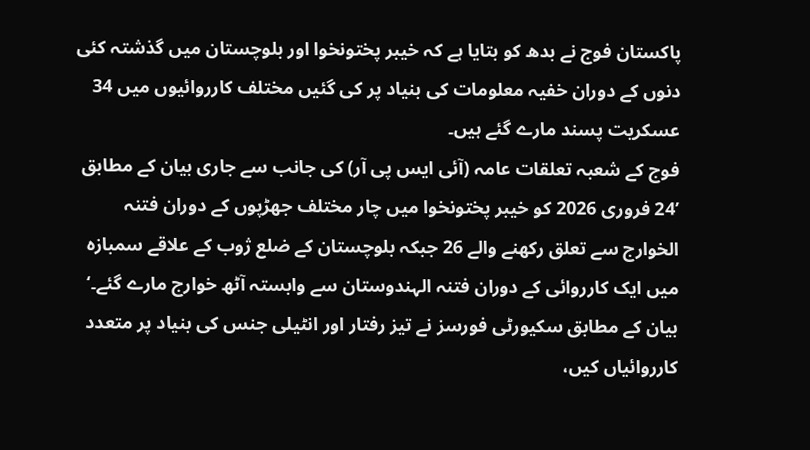پاکستان فوج نے بدھ کو بتایا ہے کہ خیبر پختونخوا اور بلوچستان میں گذشتہ کئی دنوں کے دوران خفیہ معلومات کی بنیاد پر کی گئیں مختلف کارروائیوں میں 34 عسکریت پسند مارے گئے ہیں۔
فوج کے شعبہ تعلقات عامہ (آئی ایس پی آر) کی جانب سے جاری بیان کے مطابق ’24 فروری 2026 کو خیبر پختونخوا میں چار مختلف جھڑپوں کے دوران فتنہ الخوارج سے تعلق رکھنے والے 26 جبکہ بلوچستان کے ضلع ژوب کے علاقے سمبازہ میں ایک کارروائی کے دوران فتنہ الہندوستان سے وابستہ آٹھ خوارج مارے گئے۔‘
بیان کے مطابق سکیورٹی فورسز نے تیز رفتار اور انٹیلی جنس کی بنیاد پر متعدد کارروائیاں کیں،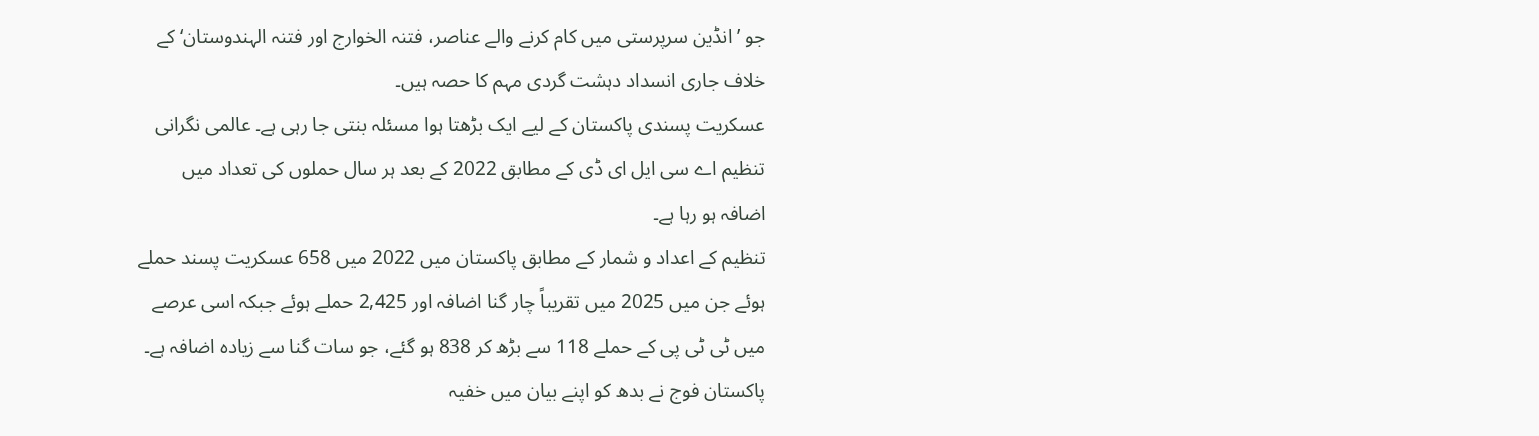جو ’انڈین سرپرستی میں کام کرنے والے عناصر، فتنہ الخوارج اور فتنہ الہندوستان‘ کے خلاف جاری انسداد دہشت گردی مہم کا حصہ ہیں۔
عسکریت پسندی پاکستان کے لیے ایک بڑھتا ہوا مسئلہ بنتی جا رہی ہے۔ عالمی نگرانی تنظیم اے سی ایل ای ڈی کے مطابق 2022 کے بعد ہر سال حملوں کی تعداد میں اضافہ ہو رہا ہے۔
تنظیم کے اعداد و شمار کے مطابق پاکستان میں 2022 میں 658 عسکریت پسند حملے ہوئے جن میں 2025 میں تقریباً چار گنا اضافہ اور 2,425 حملے ہوئے جبکہ اسی عرصے میں ٹی ٹی پی کے حملے 118 سے بڑھ کر 838 ہو گئے، جو سات گنا سے زیادہ اضافہ ہے۔
پاکستان فوج نے بدھ کو اپنے بیان میں خفیہ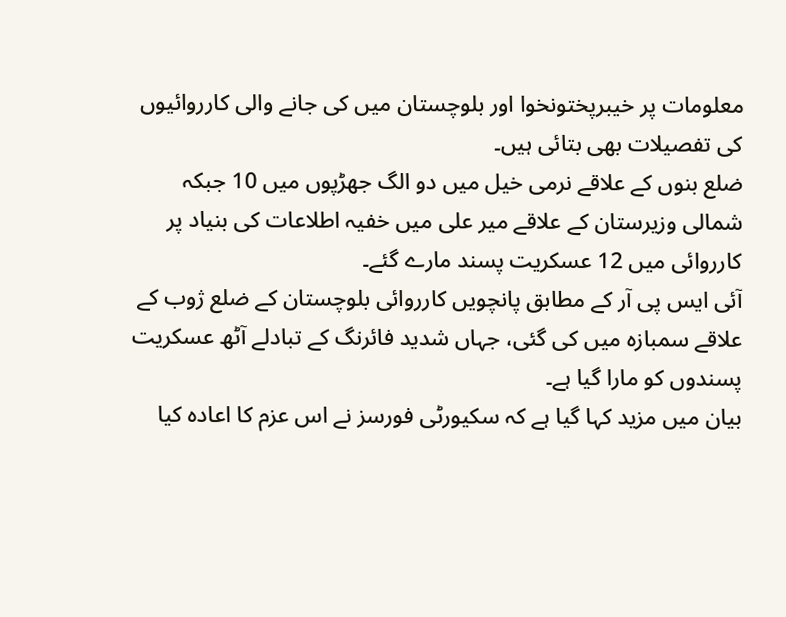معلومات پر خیبرپختونخوا اور بلوچستان میں کی جانے والی کارروائیوں کی تفصیلات بھی بتائی ہیں۔
ضلع بنوں کے علاقے نرمی خیل میں دو الگ جھڑپوں میں 10 جبکہ شمالی وزیرستان کے علاقے میر علی میں خفیہ اطلاعات کی بنیاد پر کارروائی میں 12 عسکریت پسند مارے گئے۔
آئی ایس پی آر کے مطابق پانچویں کارروائی بلوچستان کے ضلع ژوب کے علاقے سمبازہ میں کی گئی، جہاں شدید فائرنگ کے تبادلے آٹھ عسکریت پسندوں کو مارا گیا ہے۔
بیان میں مزید کہا گیا ہے کہ سکیورٹی فورسز نے اس عزم کا اعادہ کیا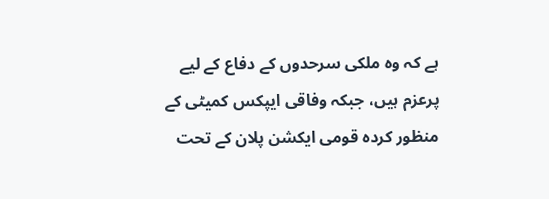ہے کہ وہ ملکی سرحدوں کے دفاع کے لیے پرعزم ہیں، جبکہ وفاقی ایپکس کمیٹی کے منظور کردہ قومی ایکشن پلان کے تحت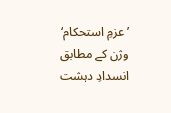’عزمِ استحکام‘ وژن کے مطابق انسدادِ دہشت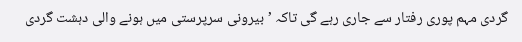گردی مہم پوری رفتار سے جاری رہے گی تاکہ ’بیرونی سرپرستی میں ہونے والی دہشت گردی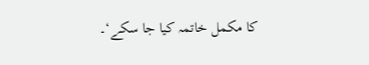کا مکمل خاتمہ کیا جا سکے‘۔